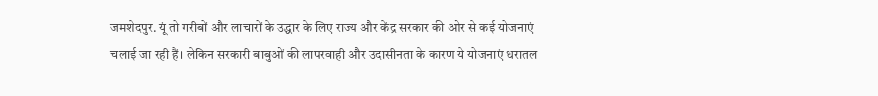जमशेदपुर. यूं तो गरीबों और लाचारों के उद्धार के लिए राज्य और केंद्र सरकार की ओर से कई योजनाएं चलाई जा रही हैं। लेकिन सरकारी बाबुओं की लापरवाही और उदासीनता के कारण ये योजनाएं धरातल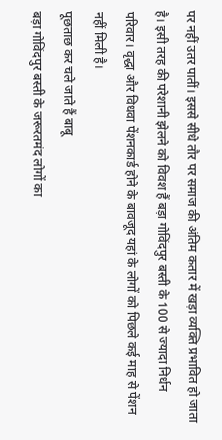पर नहीं उतर पातीं। इससे सीधे तौर पर समाज की अंतिम कतार में खड़ा व्यक्ति प्रभावित हो जाता है। इसी तरह की परेशानी झेलने को विवश हैं बड़ा गोविंदपुर बस्ती के 100 से ज्यादा निर्धन परिवार। वृद्धा और विधवा पेंशनकार्ड होने के बावजूद यहां के लोगों को पिछले कई माह से पेंशन नहीं मिली है।
पूछताछ कर चले जाते हैं बाबू
बड़ा गोविंदपुर बस्ती के जरूरतमंद लोगों का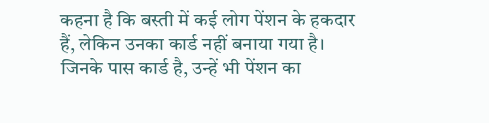कहना है कि बस्ती में कई लोग पेंशन के हकदार हैं, लेकिन उनका कार्ड नहीं बनाया गया है। जिनके पास कार्ड है, उन्हें भी पेंशन का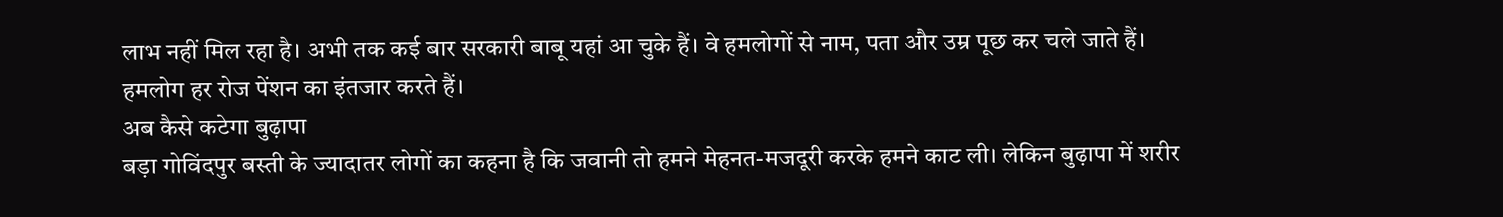लाभ नहीं मिल रहा है। अभी तक कई बार सरकारी बाबू यहां आ चुके हैं। वे हमलोगों से नाम, पता और उम्र पूछ कर चले जाते हैं। हमलोग हर रोज पेंशन का इंतजार करते हैं।
अब कैसे कटेगा बुढ़ापा
बड़ा गोविंदपुर बस्ती के ज्यादातर लोगों का कहना है कि जवानी तो हमने मेहनत-मजदूरी करके हमने काट ली। लेकिन बुढ़ापा में शरीर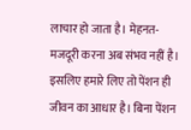लाचार हो जाता है। मेहनत-मजदूरी करना अब संभव नहीं है। इसलिए हमारे लिए तो पेंशन ही जीवन का आधार है। बिना पेंशन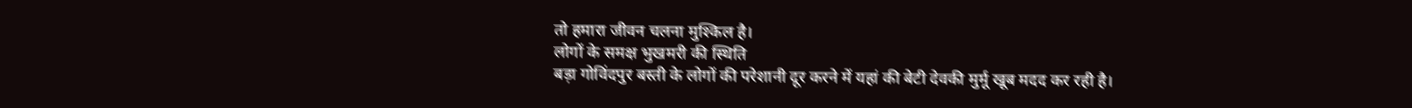तो हमारा जीवन चलना मुश्किल है।
लोगों के समक्ष भुखमरी की स्थिति
बड़ा गोविंदपुर बस्ती के लोगों की परेशानी दूर करने में यहां की बेटी देवकी मुर्मू खूब मदद कर रही है।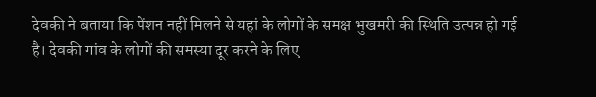देवकी ने बताया कि पेंशन नहीं मिलने से यहां के लोगों के समक्ष भुखमरी की स्थिति उत्पन्न हो गई है। देवकी गांव के लोगों की समस्या दूर करने के लिए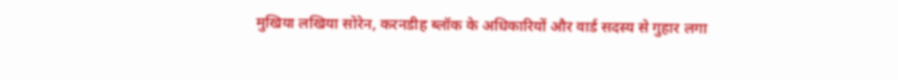मुखिया लखिया सोरेन, करनडीह ब्लॉक के अधिकारियों और वार्ड सदस्य से गुहार लगा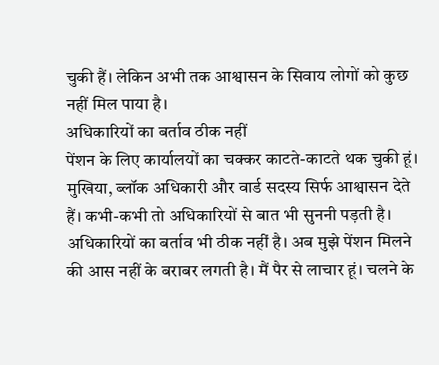चुकी हैं। लेकिन अभी तक आश्वासन के सिवाय लोगों को कुछ नहीं मिल पाया है।
अधिकारियों का बर्ताव ठीक नहीं
पेंशन के लिए कार्यालयों का चक्कर काटते-काटते थक चुकी हूं। मुखिया, ब्लॉक अधिकारी और वार्ड सदस्य सिर्फ आश्वासन देते हैं। कभी-कभी तो अधिकारियों से बात भी सुननी पड़ती है। अधिकारियों का बर्ताव भी ठीक नहीं है। अब मुझे पेंशन मिलने की आस नहीं के बराबर लगती है। मैं पैर से लाचार हूं। चलने के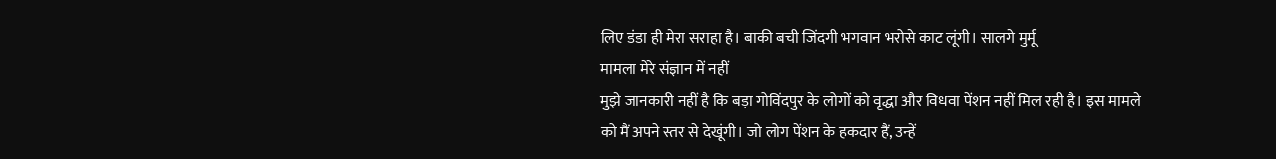लिए डंडा ही मेरा सराहा है। बाकी बची जिंदगी भगवान भरोसे काट लूंगी। सालगे मुर्मू
मामला मेरे संज्ञान में नहीं
मुझे जानकारी नहीं है कि बड़ा गोविंदपुर के लोगों को वृद्धा और विधवा पेंशन नहीं मिल रही है। इस मामले को मैं अपने स्तर से देखूंगी। जो लोग पेंशन के हकदार हैं, उन्हें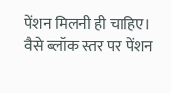पेंशन मिलनी ही चाहिए। वैसे ब्लॉक स्तर पर पेंशन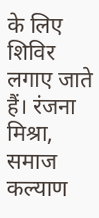के लिए शिविर लगाए जाते हैं। रंजना मिश्रा, समाज कल्याण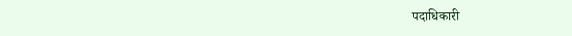पदाधिकारी